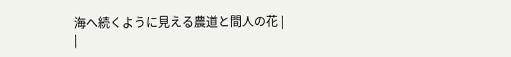海へ続くように見える農道と間人の花 |
|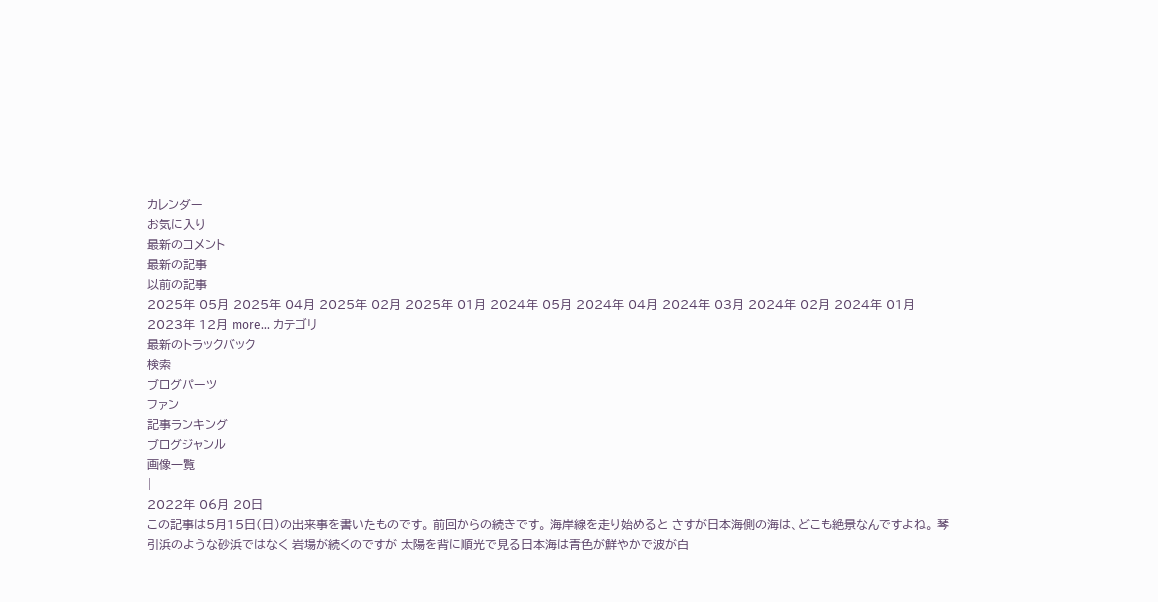カレンダー
お気に入り
最新のコメント
最新の記事
以前の記事
2025年 05月 2025年 04月 2025年 02月 2025年 01月 2024年 05月 2024年 04月 2024年 03月 2024年 02月 2024年 01月 2023年 12月 more... カテゴリ
最新のトラックバック
検索
ブログパーツ
ファン
記事ランキング
ブログジャンル
画像一覧
|
2022年 06月 20日
この記事は5月15日(日)の出来事を書いたものです。 前回からの続きです。 海岸線を走り始めると さすが日本海側の海は、どこも絶景なんですよね。 琴引浜のような砂浜ではなく 岩場が続くのですが 太陽を背に順光で見る日本海は青色が鮮やかで波が白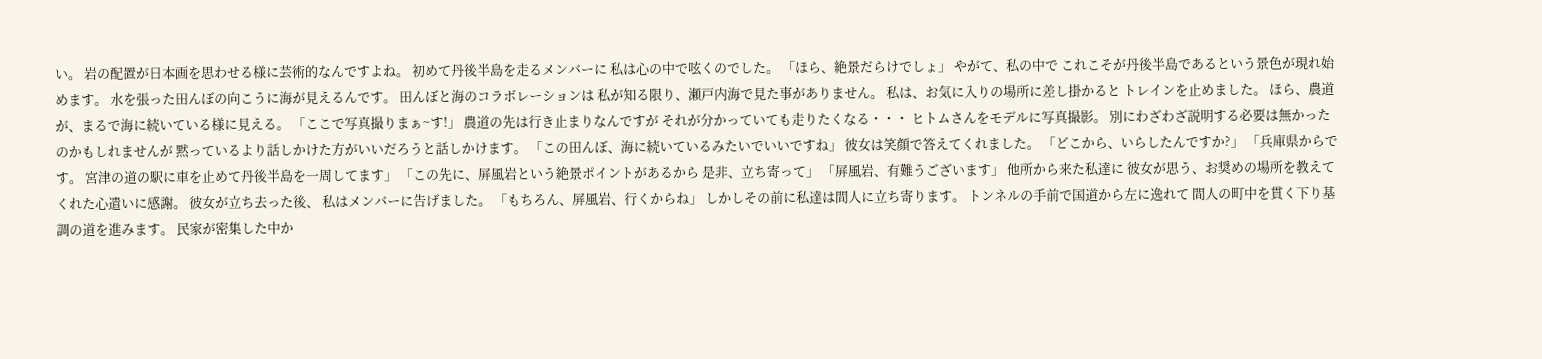い。 岩の配置が日本画を思わせる様に芸術的なんですよね。 初めて丹後半島を走るメンバーに 私は心の中で呟くのでした。 「ほら、絶景だらけでしょ」 やがて、私の中で これこそが丹後半島であるという景色が現れ始めます。 水を張った田んぼの向こうに海が見えるんです。 田んぼと海のコラボレーションは 私が知る限り、瀬戸内海で見た事がありません。 私は、お気に入りの場所に差し掛かると トレインを止めました。 ほら、農道が、まるで海に続いている様に見える。 「ここで写真撮りまぁ~す!」 農道の先は行き止まりなんですが それが分かっていても走りたくなる・・・ ヒトムさんをモデルに写真撮影。 別にわざわざ説明する必要は無かったのかもしれませんが 黙っているより話しかけた方がいいだろうと話しかけます。 「この田んぼ、海に続いているみたいでいいですね」 彼女は笑顔で答えてくれました。 「どこから、いらしたんですか?」 「兵庫県からです。 宮津の道の駅に車を止めて丹後半島を一周してます」 「この先に、屏風岩という絶景ポイントがあるから 是非、立ち寄って」 「屏風岩、有難うございます」 他所から来た私達に 彼女が思う、お奨めの場所を教えてくれた心遣いに感謝。 彼女が立ち去った後、 私はメンバーに告げました。 「もちろん、屏風岩、行くからね」 しかしその前に私達は間人に立ち寄ります。 トンネルの手前で国道から左に逸れて 間人の町中を貫く下り基調の道を進みます。 民家が密集した中か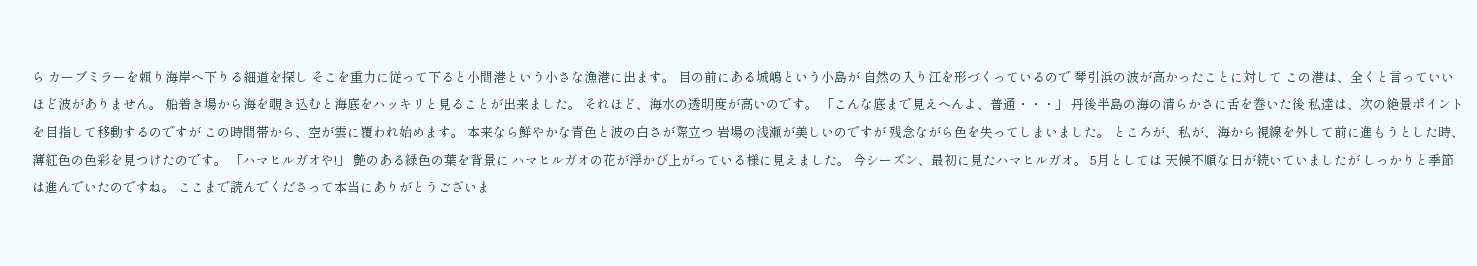ら カーブミラーを頼り海岸へ下りる細道を探し そこを重力に従って下ると小間港という小さな漁港に出ます。 目の前にある城嶋という小島が 自然の入り江を形づくっているので 琴引浜の波が高かったことに対して この港は、全くと言っていいほど波がありません。 船着き場から海を覗き込むと海底をハッキリと見ることが出来ました。 それほど、海水の透明度が高いのです。 「こんな底まで見えへんよ、普通・・・」 丹後半島の海の清らかさに舌を巻いた後 私達は、次の絶景ポイントを目指して移動するのですが この時間帯から、空が雲に覆われ始めます。 本来なら鮮やかな青色と波の白さが際立つ 岩場の浅瀬が美しいのですが 残念ながら色を失ってしまいました。 ところが、私が、海から視線を外して前に進もうとした時、 薄紅色の色彩を見つけたのです。 「ハマヒルガオや!」 艶のある緑色の葉を背景に ハマヒルガオの花が浮かび上がっている様に見えました。 今シーズン、最初に見たハマヒルガオ。 5月としては 天候不順な日が続いていましたが しっかりと季節は進んでいたのですね。 ここまで読んでくださって本当にありがとうございま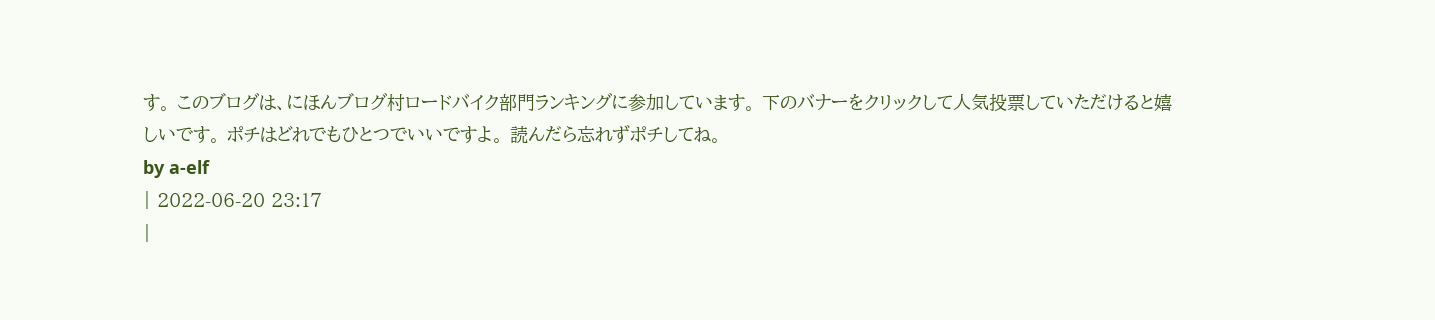す。 このブログは、にほんブログ村ロードバイク部門ランキングに参加しています。 下のバナーをクリックして人気投票していただけると嬉しいです。 ポチはどれでもひとつでいいですよ。 読んだら忘れずポチしてね。
by a-elf
| 2022-06-20 23:17
|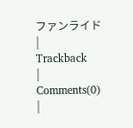ファンライド
|
Trackback
|
Comments(0)
|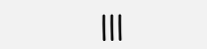|||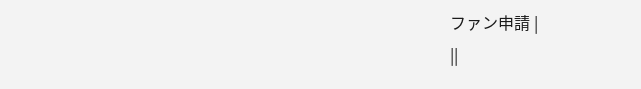ファン申請 |
||